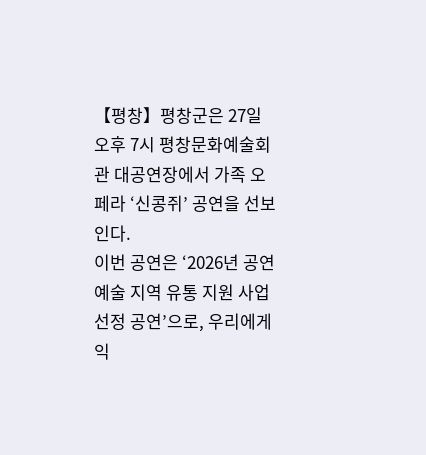【평창】평창군은 27일 오후 7시 평창문화예술회관 대공연장에서 가족 오페라 ‘신콩쥐’ 공연을 선보인다.
이번 공연은 ‘2026년 공연예술 지역 유통 지원 사업 선정 공연’으로, 우리에게 익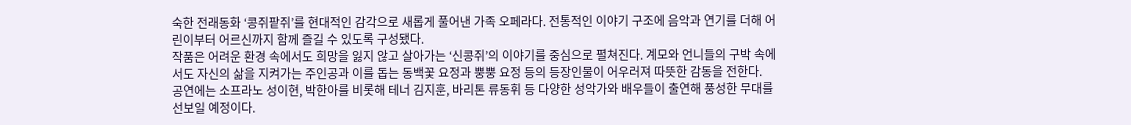숙한 전래동화 ‘콩쥐팥쥐’를 현대적인 감각으로 새롭게 풀어낸 가족 오페라다. 전통적인 이야기 구조에 음악과 연기를 더해 어린이부터 어르신까지 함께 즐길 수 있도록 구성됐다.
작품은 어려운 환경 속에서도 희망을 잃지 않고 살아가는 ‘신콩쥐’의 이야기를 중심으로 펼쳐진다. 계모와 언니들의 구박 속에서도 자신의 삶을 지켜가는 주인공과 이를 돕는 동백꽃 요정과 뿡뿡 요정 등의 등장인물이 어우러져 따뜻한 감동을 전한다.
공연에는 소프라노 성이현, 박한아를 비롯해 테너 김지훈, 바리톤 류동휘 등 다양한 성악가와 배우들이 출연해 풍성한 무대를 선보일 예정이다.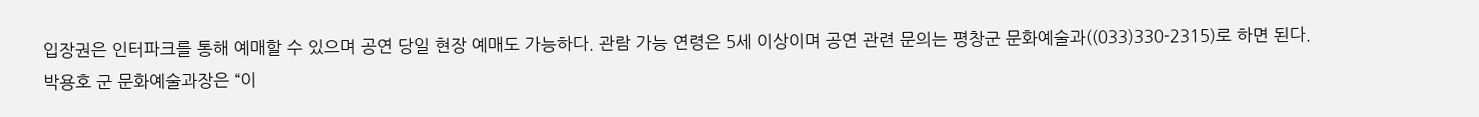입장권은 인터파크를 통해 예매할 수 있으며 공연 당일 현장 예매도 가능하다. 관람 가능 연령은 5세 이상이며 공연 관련 문의는 평창군 문화예술과((033)330-2315)로 하면 된다.
박용호 군 문화예술과장은 “이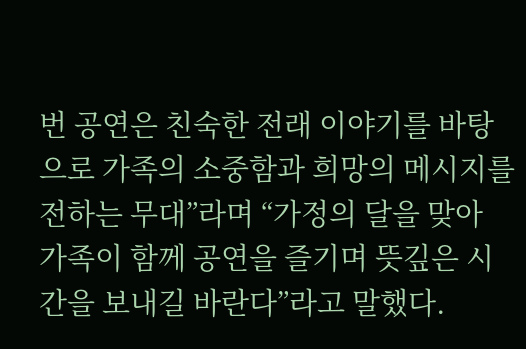번 공연은 친숙한 전래 이야기를 바탕으로 가족의 소중함과 희망의 메시지를 전하는 무대”라며 “가정의 달을 맞아 가족이 함께 공연을 즐기며 뜻깊은 시간을 보내길 바란다”라고 말했다.